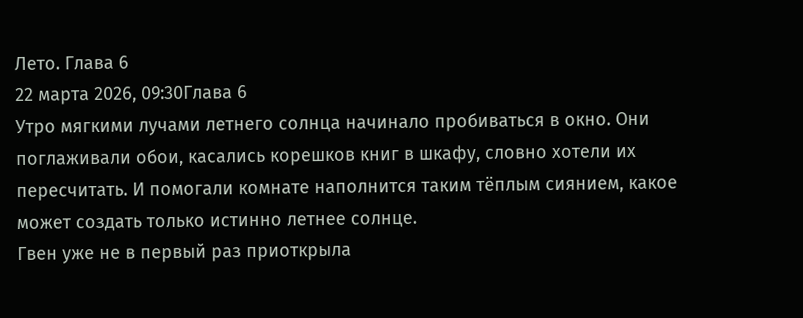Лето. Глава 6
22 марта 2026, 09:30Глава 6
Утро мягкими лучами летнего солнца начинало пробиваться в окно. Они поглаживали обои, касались корешков книг в шкафу, словно хотели их пересчитать. И помогали комнате наполнится таким тёплым сиянием, какое может создать только истинно летнее солнце.
Гвен уже не в первый раз приоткрыла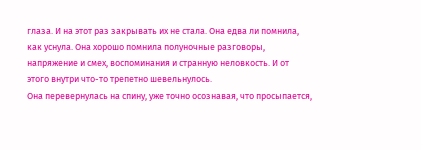глаза. И на этот раз закрывать их не стала. Она едва ли помнила, как уснула. Она хорошо помнила полуночные разговоры, напряжение и смех, воспоминания и странную неловкость. И от этого внутри что-то трепетно шевельнулось.
Она перевернулась на спину, уже точно осознавая, что просыпается,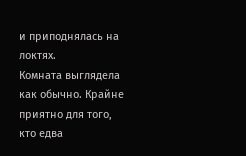и приподнялась на локтях.
Комната выглядела как обычно. Крайне приятно для того, кто едва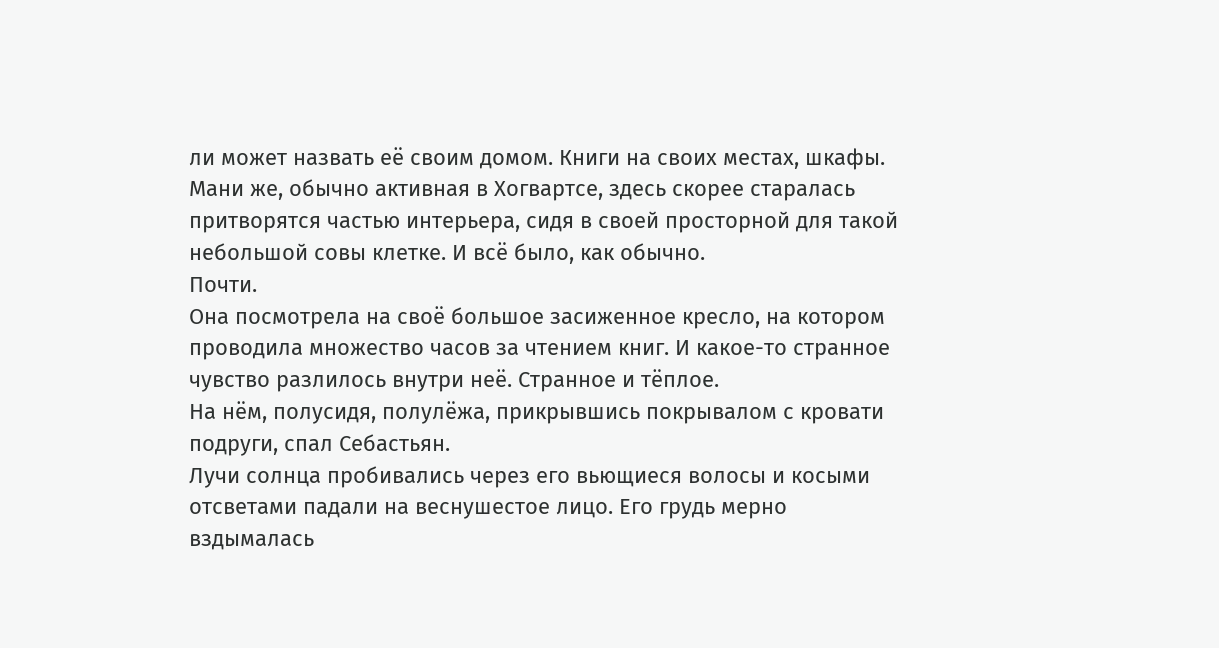ли может назвать её своим домом. Книги на своих местах, шкафы. Мани же, обычно активная в Хогвартсе, здесь скорее старалась притворятся частью интерьера, сидя в своей просторной для такой небольшой совы клетке. И всё было, как обычно.
Почти.
Она посмотрела на своё большое засиженное кресло, на котором проводила множество часов за чтением книг. И какое-то странное чувство разлилось внутри неё. Странное и тёплое.
На нём, полусидя, полулёжа, прикрывшись покрывалом с кровати подруги, спал Себастьян.
Лучи солнца пробивались через его вьющиеся волосы и косыми отсветами падали на веснушестое лицо. Его грудь мерно вздымалась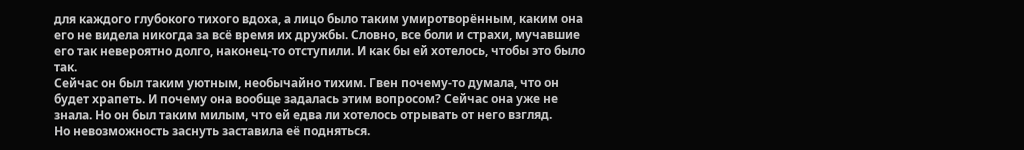для каждого глубокого тихого вдоха, а лицо было таким умиротворённым, каким она его не видела никогда за всё время их дружбы. Словно, все боли и страхи, мучавшие его так невероятно долго, наконец-то отступили. И как бы ей хотелось, чтобы это было так.
Сейчас он был таким уютным, необычайно тихим. Гвен почему-то думала, что он будет храпеть. И почему она вообще задалась этим вопросом? Сейчас она уже не знала. Но он был таким милым, что ей едва ли хотелось отрывать от него взгляд.
Но невозможность заснуть заставила её подняться.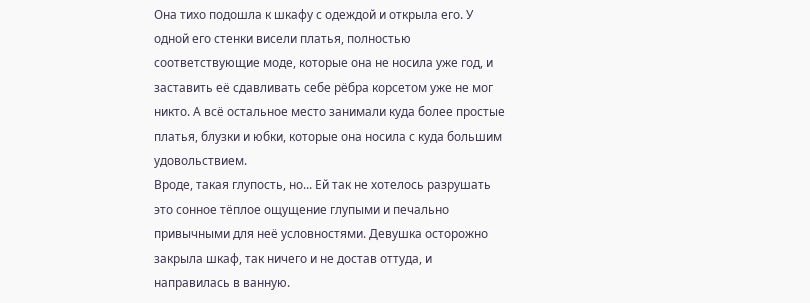Она тихо подошла к шкафу с одеждой и открыла его. У одной его стенки висели платья, полностью соответствующие моде, которые она не носила уже год, и заставить её сдавливать себе рёбра корсетом уже не мог никто. А всё остальное место занимали куда более простые платья, блузки и юбки, которые она носила с куда большим удовольствием.
Вроде, такая глупость, но... Ей так не хотелось разрушать это сонное тёплое ощущение глупыми и печально привычными для неё условностями. Девушка осторожно закрыла шкаф, так ничего и не достав оттуда, и направилась в ванную.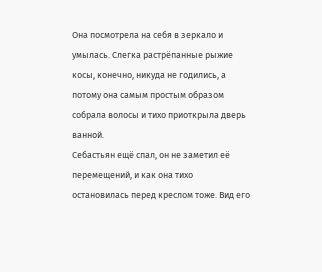Она посмотрела на себя в зеркало и умылась. Слегка растрёпанные рыжие косы, конечно, никуда не годились, а потому она самым простым образом собрала волосы и тихо приоткрыла дверь ванной.
Себастьян ещё спал, он не заметил её перемещений, и как она тихо остановилась перед креслом тоже. Вид его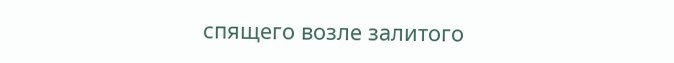спящего возле залитого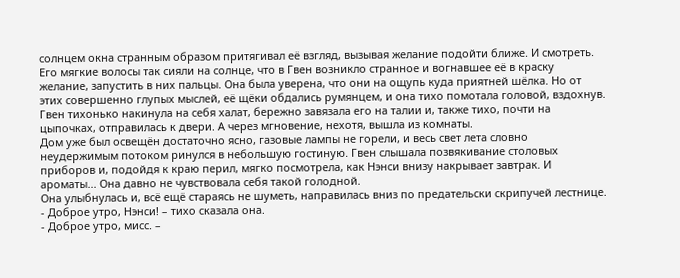солнцем окна странным образом притягивал её взгляд, вызывая желание подойти ближе. И смотреть. Его мягкие волосы так сияли на солнце, что в Гвен возникло странное и вогнавшее её в краску желание, запустить в них пальцы. Она была уверена, что они на ощупь куда приятней шёлка. Но от этих совершенно глупых мыслей, её щёки обдались румянцем, и она тихо помотала головой, вздохнув.
Гвен тихонько накинула на себя халат, бережно завязала его на талии и, также тихо, почти на цыпочках, отправилась к двери. А через мгновение, нехотя, вышла из комнаты.
Дом уже был освещён достаточно ясно, газовые лампы не горели, и весь свет лета словно неудержимым потоком ринулся в небольшую гостиную. Гвен слышала позвякивание столовых приборов и, подойдя к краю перил, мягко посмотрела, как Нэнси внизу накрывает завтрак. И ароматы... Она давно не чувствовала себя такой голодной.
Она улыбнулась и, всё ещё стараясь не шуметь, направилась вниз по предательски скрипучей лестнице.
- Доброе утро, Нэнси! – тихо сказала она.
- Доброе утро, мисс. –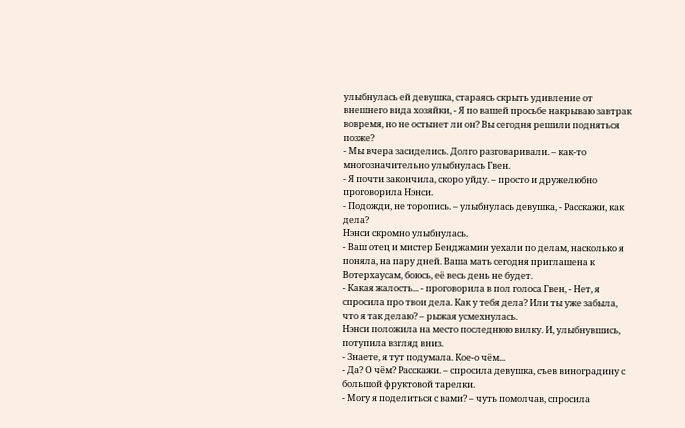улыбнулась ей девушка, стараясь скрыть удивление от внешнего вида хозяйки, - Я по вашей просьбе накрываю завтрак вовремя, но не остынет ли он? Вы сегодня решили подняться позже?
- Мы вчера засиделись. Долго разговаривали. – как-то многозначительно улыбнулась Гвен.
- Я почти закончила, скоро уйду. – просто и дружелюбно проговорила Нэнси.
- Подожди, не торопись. – улыбнулась девушка, - Расскажи, как дела?
Нэнси скромно улыбнулась.
- Ваш отец и мистер Бенджамин уехали по делам, насколько я поняла, на пару дней. Ваша мать сегодня приглашена к Вотерхаусам, боюсь, её весь день не будет.
- Какая жалость... - проговорила в пол голоса Гвен, - Нет, я спросила про твои дела. Как у тебя дела? Или ты уже забыла, что я так делаю? – рыжая усмехнулась.
Нэнси положила на место последнюю вилку. И, улыбнувшись, потупила взгляд вниз.
- Знаете, я тут подумала. Кое-о чём...
- Да? О чём? Расскажи. – спросила девушка, съев виноградину с большой фруктовой тарелки.
- Могу я поделиться с вами? – чуть помолчав, спросила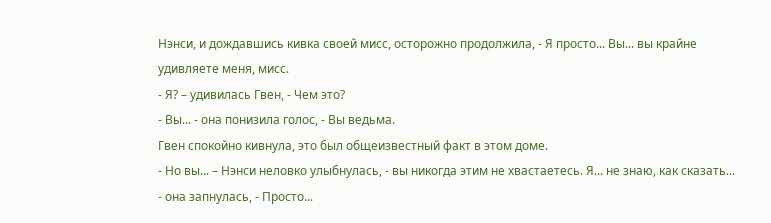Нэнси, и дождавшись кивка своей мисс, осторожно продолжила, - Я просто... Вы... вы крайне удивляете меня, мисс.
- Я? – удивилась Гвен, - Чем это?
- Вы... - она понизила голос, - Вы ведьма.
Гвен спокойно кивнула, это был общеизвестный факт в этом доме.
- Но вы... – Нэнси неловко улыбнулась, - вы никогда этим не хвастаетесь. Я... не знаю, как сказать... - она запнулась, - Просто...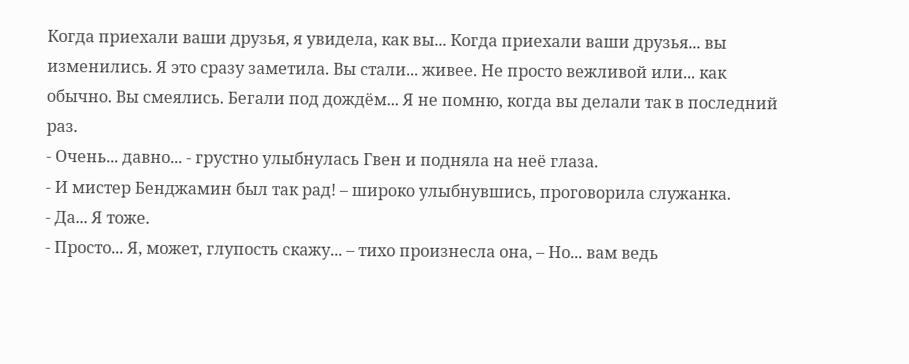Когда приехали ваши друзья, я увидела, как вы... Когда приехали ваши друзья... вы изменились. Я это сразу заметила. Вы стали... живее. Не просто вежливой или... как обычно. Вы смеялись. Бегали под дождём... Я не помню, когда вы делали так в последний раз.
- Очень... давно... - грустно улыбнулась Гвен и подняла на неё глаза.
- И мистер Бенджамин был так рад! – широко улыбнувшись, проговорила служанка.
- Да... Я тоже.
- Просто... Я, может, глупость скажу... – тихо произнесла она, – Но... вам ведь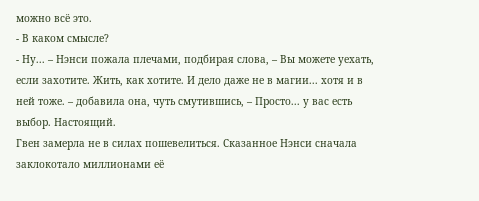можно всё это.
- В каком смысле?
- Ну... – Нэнси пожала плечами, подбирая слова, – Вы можете уехать, если захотите. Жить, как хотите. И дело даже не в магии... хотя и в ней тоже. – добавила она, чуть смутившись, – Просто... у вас есть выбор. Настоящий.
Гвен замерла не в силах пошевелиться. Сказанное Нэнси сначала заклокотало миллионами её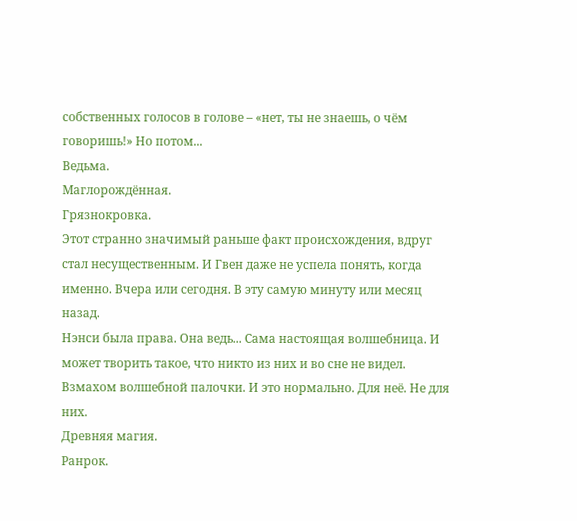собственных голосов в голове – «нет, ты не знаешь, о чём говоришь!» Но потом...
Ведьма.
Маглорождённая.
Грязнокровка.
Этот странно значимый раньше факт происхождения, вдруг стал несущественным. И Гвен даже не успела понять, когда именно. Вчера или сегодня. В эту самую минуту или месяц назад.
Нэнси была права. Она ведь... Сама настоящая волшебница. И может творить такое, что никто из них и во сне не видел. Взмахом волшебной палочки. И это нормально. Для неё. Не для них.
Древняя магия.
Ранрок.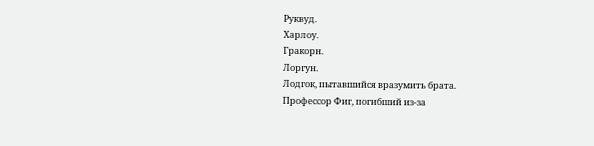Руквуд.
Харлоу.
Гракорн.
Лоргун.
Лодгок, пытавшийся вразумить брата.
Профессор Фиг, погибший из-за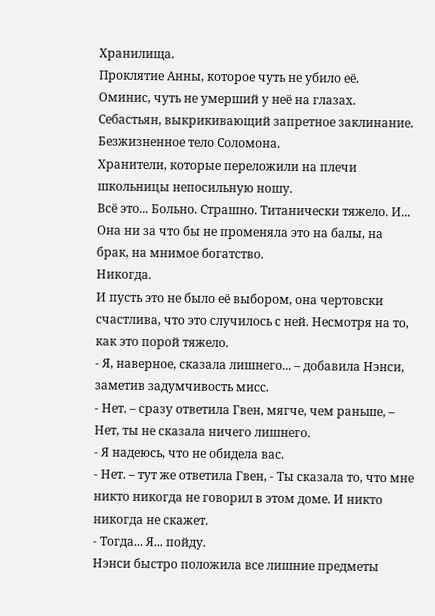Хранилища.
Проклятие Анны, которое чуть не убило её.
Оминис, чуть не умерший у неё на глазах.
Себастьян, выкрикивающий запретное заклинание.
Безжизненное тело Соломона.
Хранители, которые переложили на плечи школьницы непосильную ношу.
Всё это... Больно. Страшно. Титанически тяжело. И...
Она ни за что бы не променяла это на балы, на брак, на мнимое богатство.
Никогда.
И пусть это не было её выбором, она чертовски счастлива, что это случилось с ней. Несмотря на то, как это порой тяжело.
- Я, наверное, сказала лишнего... – добавила Нэнси, заметив задумчивость мисс.
- Нет. – сразу ответила Гвен, мягче, чем раньше, – Нет, ты не сказала ничего лишнего.
- Я надеюсь, что не обидела вас.
- Нет. – тут же ответила Гвен, - Ты сказала то, что мне никто никогда не говорил в этом доме. И никто никогда не скажет.
- Тогда... Я... пойду.
Нэнси быстро положила все лишние предметы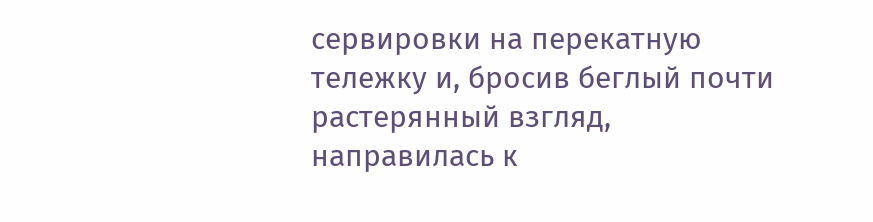сервировки на перекатную тележку и, бросив беглый почти растерянный взгляд, направилась к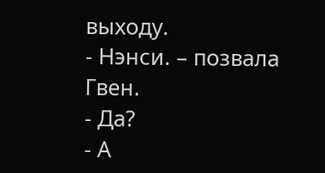выходу.
- Нэнси. – позвала Гвен.
- Да?
- А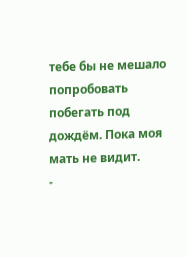тебе бы не мешало попробовать побегать под дождём. Пока моя мать не видит.
-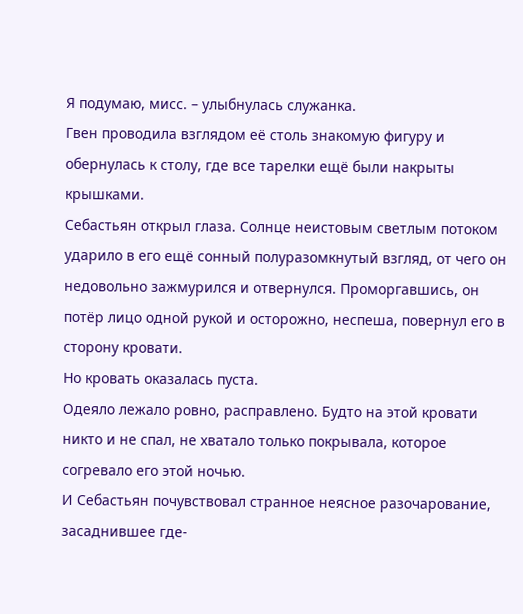Я подумаю, мисс. – улыбнулась служанка.
Гвен проводила взглядом её столь знакомую фигуру и обернулась к столу, где все тарелки ещё были накрыты крышками.
Себастьян открыл глаза. Солнце неистовым светлым потоком ударило в его ещё сонный полуразомкнутый взгляд, от чего он недовольно зажмурился и отвернулся. Проморгавшись, он потёр лицо одной рукой и осторожно, неспеша, повернул его в сторону кровати.
Но кровать оказалась пуста.
Одеяло лежало ровно, расправлено. Будто на этой кровати никто и не спал, не хватало только покрывала, которое согревало его этой ночью.
И Себастьян почувствовал странное неясное разочарование, засаднившее где-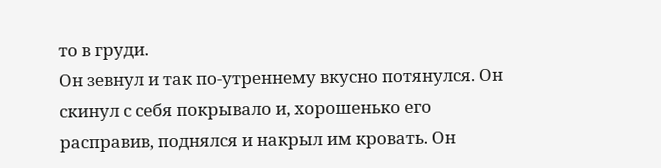то в груди.
Он зевнул и так по-утреннему вкусно потянулся. Он скинул с себя покрывало и, хорошенько его расправив, поднялся и накрыл им кровать. Он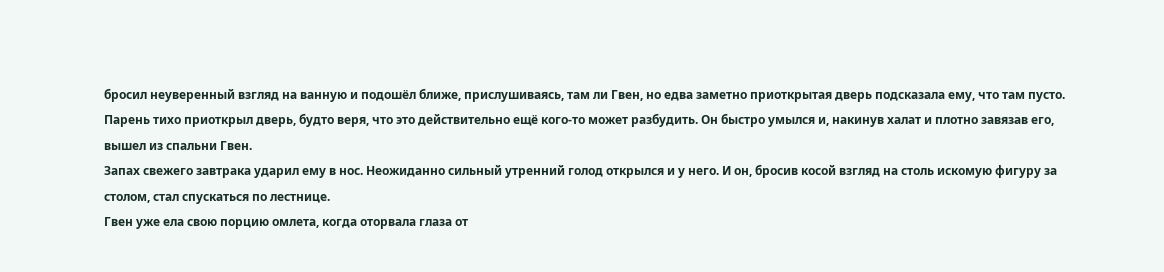бросил неуверенный взгляд на ванную и подошёл ближе, прислушиваясь, там ли Гвен, но едва заметно приоткрытая дверь подсказала ему, что там пусто.
Парень тихо приоткрыл дверь, будто веря, что это действительно ещё кого-то может разбудить. Он быстро умылся и, накинув халат и плотно завязав его, вышел из спальни Гвен.
Запах свежего завтрака ударил ему в нос. Неожиданно сильный утренний голод открылся и у него. И он, бросив косой взгляд на столь искомую фигуру за столом, стал спускаться по лестнице.
Гвен уже ела свою порцию омлета, когда оторвала глаза от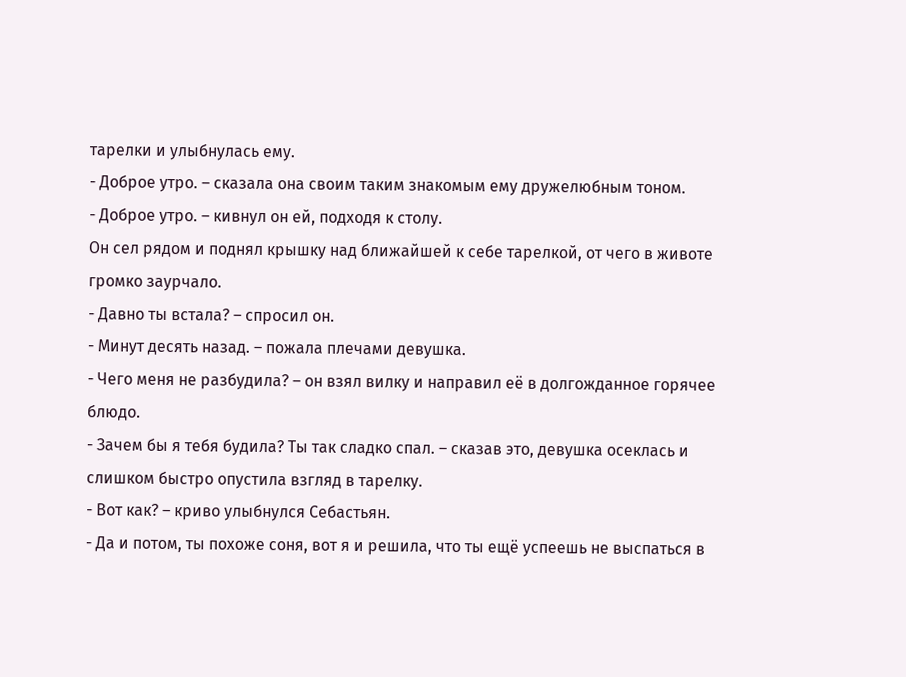тарелки и улыбнулась ему.
- Доброе утро. – сказала она своим таким знакомым ему дружелюбным тоном.
- Доброе утро. – кивнул он ей, подходя к столу.
Он сел рядом и поднял крышку над ближайшей к себе тарелкой, от чего в животе громко заурчало.
- Давно ты встала? – спросил он.
- Минут десять назад. – пожала плечами девушка.
- Чего меня не разбудила? – он взял вилку и направил её в долгожданное горячее блюдо.
- Зачем бы я тебя будила? Ты так сладко спал. – сказав это, девушка осеклась и слишком быстро опустила взгляд в тарелку.
- Вот как? – криво улыбнулся Себастьян.
- Да и потом, ты похоже соня, вот я и решила, что ты ещё успеешь не выспаться в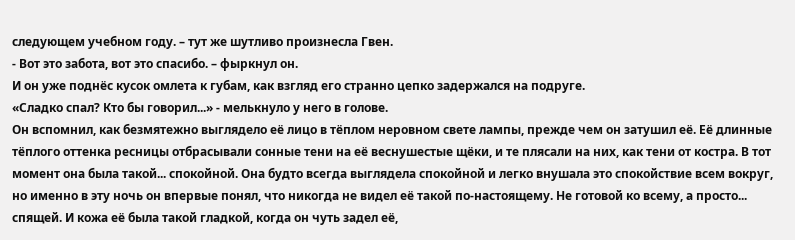следующем учебном году. – тут же шутливо произнесла Гвен.
- Вот это забота, вот это спасибо. – фыркнул он.
И он уже поднёс кусок омлета к губам, как взгляд его странно цепко задержался на подруге.
«Сладко спал? Кто бы говорил...» - мелькнуло у него в голове.
Он вспомнил, как безмятежно выглядело её лицо в тёплом неровном свете лампы, прежде чем он затушил её. Её длинные тёплого оттенка ресницы отбрасывали сонные тени на её веснушестые щёки, и те плясали на них, как тени от костра. В тот момент она была такой... спокойной. Она будто всегда выглядела спокойной и легко внушала это спокойствие всем вокруг, но именно в эту ночь он впервые понял, что никогда не видел её такой по-настоящему. Не готовой ко всему, а просто... спящей. И кожа её была такой гладкой, когда он чуть задел её,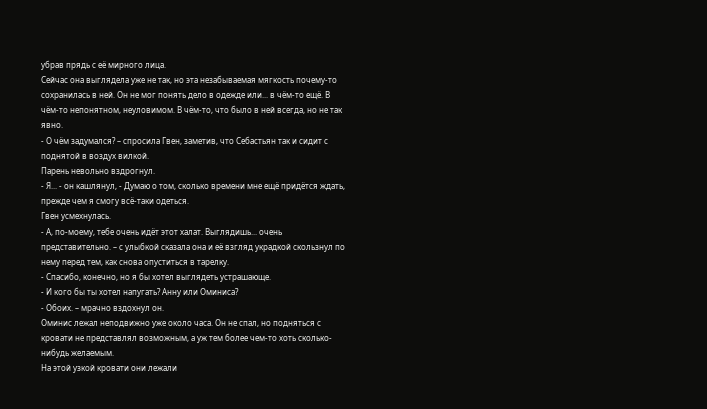убрав прядь с её мирного лица.
Сейчас она выглядела уже не так, но эта незабываемая мягкость почему-то сохранилась в ней. Он не мог понять дело в одежде или... в чём-то ещё. В чём-то непонятном, неуловимом. В чём-то, что было в ней всегда, но не так явно.
- О чём задумался? – спросила Гвен, заметив, что Себастьян так и сидит с поднятой в воздух вилкой.
Парень невольно вздрогнул.
- Я... - он кашлянул, - Думаю о том, сколько времени мне ещё придётся ждать, прежде чем я смогу всё-таки одеться.
Гвен усмехнулась.
- А, по-моему, тебе очень идёт этот халат. Выглядишь... очень представительно. – с улыбкой сказала она и её взгляд украдкой скользнул по нему перед тем, как снова опуститься в тарелку.
- Спасибо, конечно, но я бы хотел выглядеть устрашающе.
- И кого бы ты хотел напугать? Анну или Оминиса?
- Обоих. – мрачно вздохнул он.
Оминис лежал неподвижно уже около часа. Он не спал, но подняться с кровати не представлял возможным, а уж тем более чем-то хоть сколько-нибудь желаемым.
На этой узкой кровати они лежали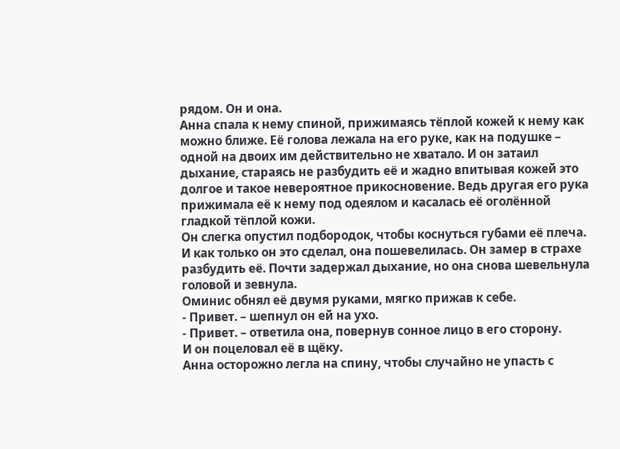рядом. Он и она.
Анна спала к нему спиной, прижимаясь тёплой кожей к нему как можно ближе. Её голова лежала на его руке, как на подушке – одной на двоих им действительно не хватало. И он затаил дыхание, стараясь не разбудить её и жадно впитывая кожей это долгое и такое невероятное прикосновение. Ведь другая его рука прижимала её к нему под одеялом и касалась её оголённой гладкой тёплой кожи.
Он слегка опустил подбородок, чтобы коснуться губами её плеча. И как только он это сделал, она пошевелилась. Он замер в страхе разбудить её. Почти задержал дыхание, но она снова шевельнула головой и зевнула.
Оминис обнял её двумя руками, мягко прижав к себе.
- Привет. – шепнул он ей на ухо.
- Привет. – ответила она, повернув сонное лицо в его сторону.
И он поцеловал её в щёку.
Анна осторожно легла на спину, чтобы случайно не упасть с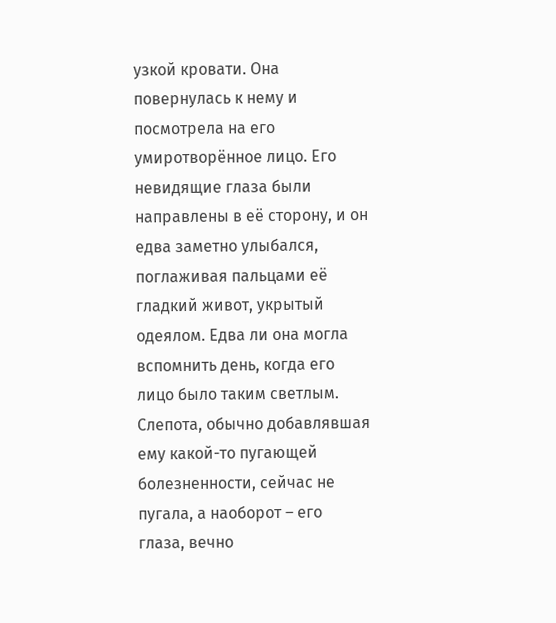узкой кровати. Она повернулась к нему и посмотрела на его умиротворённое лицо. Его невидящие глаза были направлены в её сторону, и он едва заметно улыбался, поглаживая пальцами её гладкий живот, укрытый одеялом. Едва ли она могла вспомнить день, когда его лицо было таким светлым. Слепота, обычно добавлявшая ему какой-то пугающей болезненности, сейчас не пугала, а наоборот – его глаза, вечно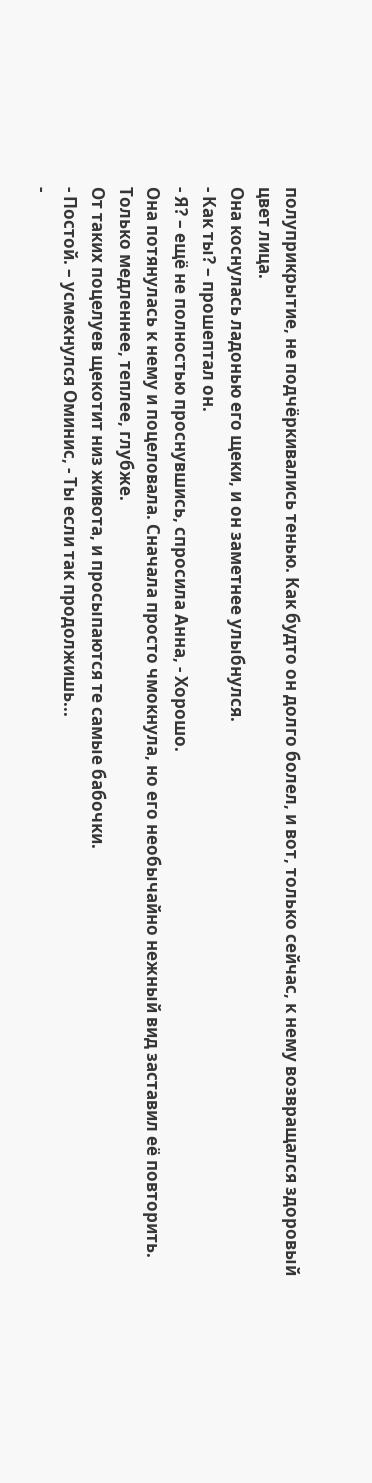полуприкрытие, не подчёркивались тенью. Как будто он долго болел, и вот, только сейчас, к нему возвращался здоровый цвет лица.
Она коснулась ладонью его щеки, и он заметнее улыбнулся.
- Как ты? – прошептал он.
- Я? – ещё не полностью проснувшись, спросила Анна, - Хорошо.
Она потянулась к нему и поцеловала. Сначала просто чмокнула, но его необычайно нежный вид заставил её повторить. Только медленнее, теплее, глубже.
От таких поцелуев щекотит низ живота, и просыпаются те самые бабочки.
- Постой. – усмехнулся Оминис, - Ты если так продолжишь...
-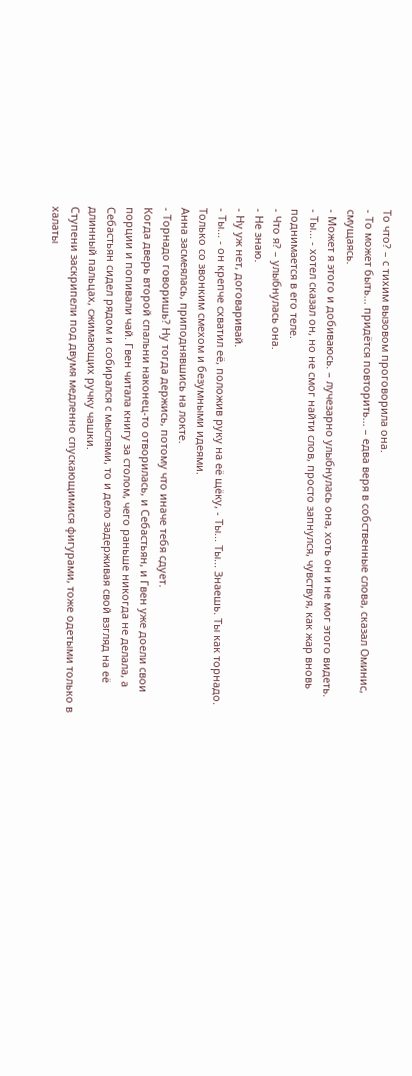То что? – с тихим вызовом проговорила она.
- То может быть... придётся повторить... – едва веря в собственные слова, сказал Оминис, смущаясь.
- Может я этого и добиваюсь. – лучезарно улыбнулась она, хоть он и не мог этого видеть.
- Ты... - хотел сказал он, но не смог найти слов, просто запнулся, чувствуя, как жар вновь поднимается в его теле.
- Что я? – улыбнулась она.
- Не знаю.
- Ну уж нет, договаривай.
- Ты... - он крепче схватил её, положив руку на её щёку, - Ты... Ты... Знаешь. Ты как торнадо. Только со звонким смехом и безумными идеями.
Анна засмеялась, приподнявшись на локте.
- Торнадо говоришь? Ну тогда держись, потому что иначе тебя сдует.
Когда дверь второй спальни наконец-то отворилась, и Себастьян, и Гвен уже доели свои порции и попивали чай. Гвен читала книгу за столом, чего раньше никогда не делала, а Себастьян сидел рядом и собирался с мыслями, то и дело задерживая свой взгляд на её длинный пальцах, сжимающих ручку чашки.
Ступени заскрипели под двумя медленно спускающимися фигурами, тоже одетыми только в халаты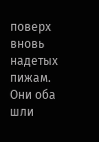поверх вновь надетых пижам. Они оба шли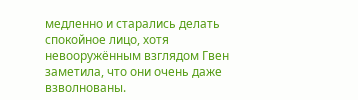медленно и старались делать спокойное лицо, хотя невооружённым взглядом Гвен заметила, что они очень даже взволнованы.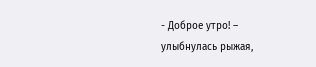- Доброе утро! – улыбнулась рыжая,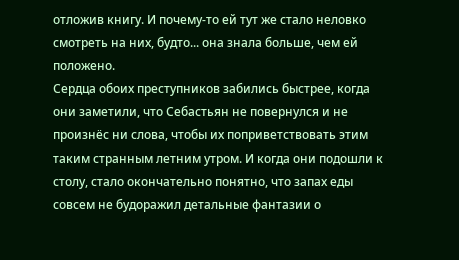отложив книгу. И почему-то ей тут же стало неловко смотреть на них, будто... она знала больше, чем ей положено.
Сердца обоих преступников забились быстрее, когда они заметили, что Себастьян не повернулся и не произнёс ни слова, чтобы их поприветствовать этим таким странным летним утром. И когда они подошли к столу, стало окончательно понятно, что запах еды совсем не будоражил детальные фантазии о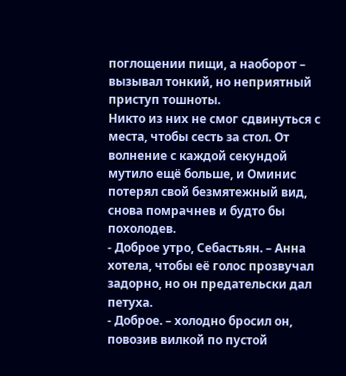поглощении пищи, а наоборот – вызывал тонкий, но неприятный приступ тошноты.
Никто из них не смог сдвинуться с места, чтобы сесть за стол. От волнение с каждой секундой мутило ещё больше, и Оминис потерял свой безмятежный вид, снова помрачнев и будто бы похолодев.
- Доброе утро, Себастьян. – Анна хотела, чтобы её голос прозвучал задорно, но он предательски дал петуха.
- Доброе. – холодно бросил он, повозив вилкой по пустой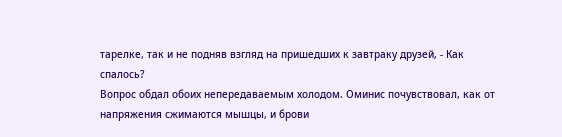тарелке, так и не подняв взгляд на пришедших к завтраку друзей, - Как спалось?
Вопрос обдал обоих непередаваемым холодом. Оминис почувствовал, как от напряжения сжимаются мышцы, и брови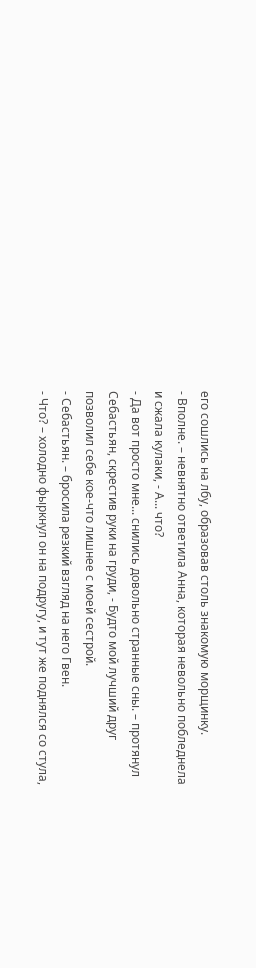его сошлись на лбу, образовав столь знакомую морщинку.
- Вполне. – невнятно ответила Анна, которая невольно побледнела и сжала кулаки, - А... что?
- Да вот просто мне... снились довольно странные сны. – протянул Себастьян, скрестив руки на груди, - Будто мой лучший друг позволил себе кое-что лишнее с моей сестрой.
- Себастьян. – бросила резкий взгляд на него Гвен.
- Что? – холодно фыркнул он на подругу, и тут же поднялся со стула,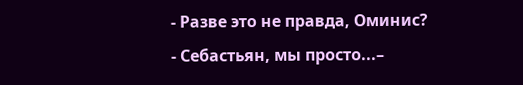- Разве это не правда, Оминис?
- Себастьян, мы просто...–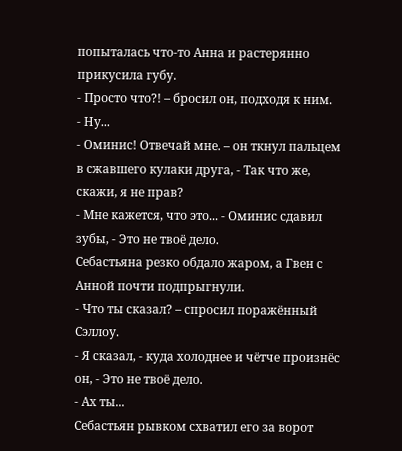попыталась что-то Анна и растерянно прикусила губу.
- Просто что?! – бросил он, подходя к ним.
- Ну...
- Оминис! Отвечай мне. – он ткнул пальцем в сжавшего кулаки друга, - Так что же, скажи, я не прав?
- Мне кажется, что это... - Оминис сдавил зубы, - Это не твоё дело.
Себастьяна резко обдало жаром, а Гвен с Анной почти подпрыгнули.
- Что ты сказал? – спросил поражённый Сэллоу.
- Я сказал, - куда холоднее и чётче произнёс он, - Это не твоё дело.
- Ах ты...
Себастьян рывком схватил его за ворот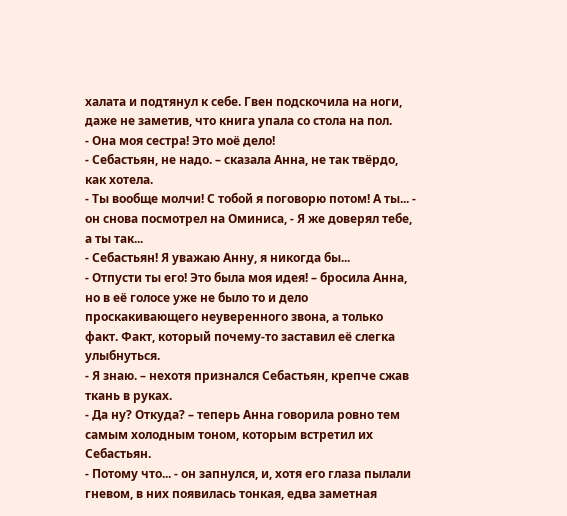халата и подтянул к себе. Гвен подскочила на ноги, даже не заметив, что книга упала со стола на пол.
- Она моя сестра! Это моё дело!
- Себастьян, не надо. – сказала Анна, не так твёрдо, как хотела.
- Ты вообще молчи! С тобой я поговорю потом! А ты... - он снова посмотрел на Оминиса, - Я же доверял тебе, а ты так...
- Себастьян! Я уважаю Анну, я никогда бы...
- Отпусти ты его! Это была моя идея! – бросила Анна, но в её голосе уже не было то и дело проскакивающего неуверенного звона, а только факт. Факт, который почему-то заставил её слегка улыбнуться.
- Я знаю. – нехотя признался Себастьян, крепче сжав ткань в руках.
- Да ну? Откуда? – теперь Анна говорила ровно тем самым холодным тоном, которым встретил их Себастьян.
- Потому что... - он запнулся, и, хотя его глаза пылали гневом, в них появилась тонкая, едва заметная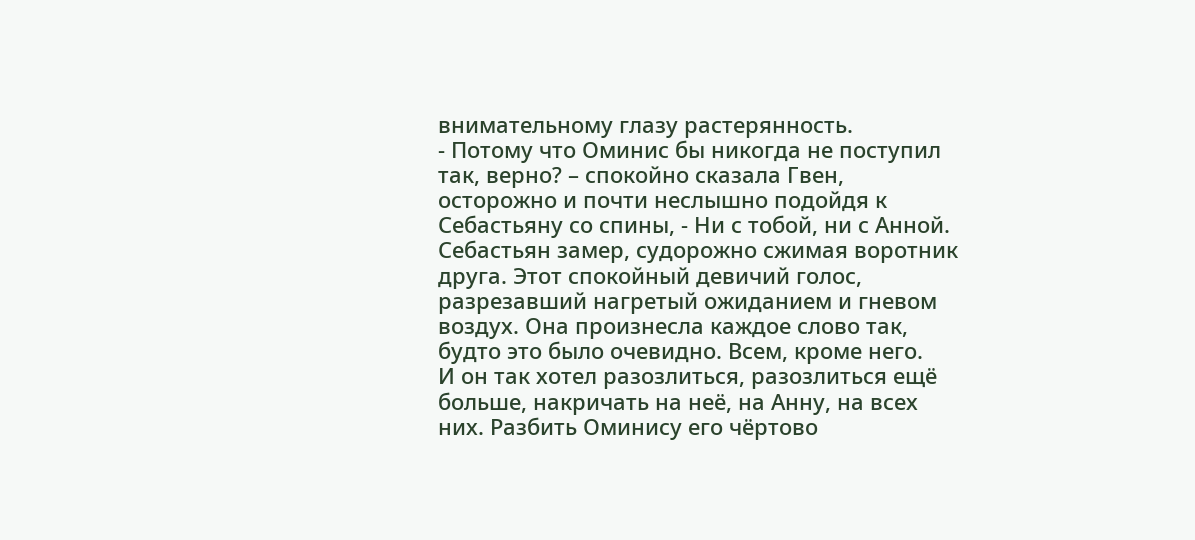внимательному глазу растерянность.
- Потому что Оминис бы никогда не поступил так, верно? – спокойно сказала Гвен, осторожно и почти неслышно подойдя к Себастьяну со спины, - Ни с тобой, ни с Анной.
Себастьян замер, судорожно сжимая воротник друга. Этот спокойный девичий голос, разрезавший нагретый ожиданием и гневом воздух. Она произнесла каждое слово так, будто это было очевидно. Всем, кроме него.
И он так хотел разозлиться, разозлиться ещё больше, накричать на неё, на Анну, на всех них. Разбить Оминису его чёртово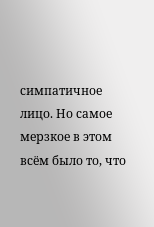симпатичное лицо. Но самое мерзкое в этом всём было то, что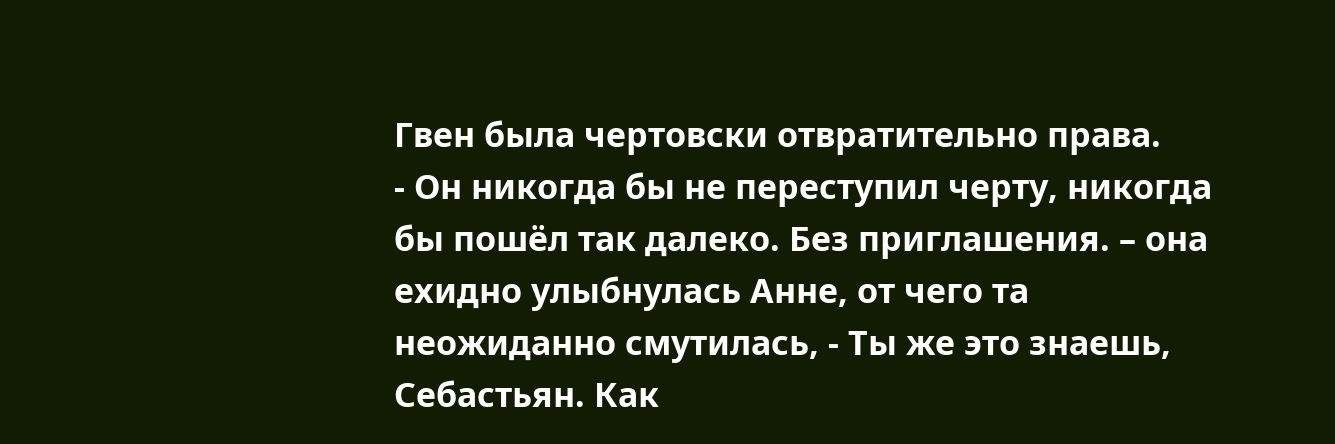Гвен была чертовски отвратительно права.
- Он никогда бы не переступил черту, никогда бы пошёл так далеко. Без приглашения. – она ехидно улыбнулась Анне, от чего та неожиданно смутилась, - Ты же это знаешь, Себастьян. Как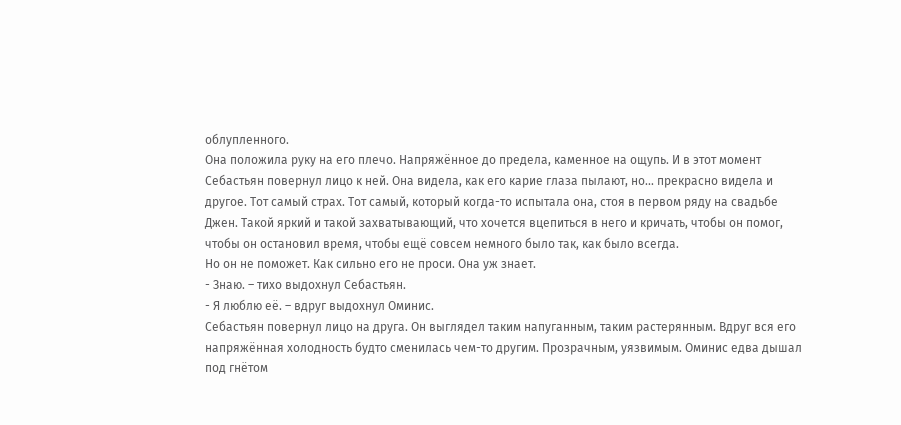облупленного.
Она положила руку на его плечо. Напряжённое до предела, каменное на ощупь. И в этот момент Себастьян повернул лицо к ней. Она видела, как его карие глаза пылают, но... прекрасно видела и другое. Тот самый страх. Тот самый, который когда-то испытала она, стоя в первом ряду на свадьбе Джен. Такой яркий и такой захватывающий, что хочется вцепиться в него и кричать, чтобы он помог, чтобы он остановил время, чтобы ещё совсем немного было так, как было всегда.
Но он не поможет. Как сильно его не проси. Она уж знает.
- Знаю. – тихо выдохнул Себастьян.
- Я люблю её. – вдруг выдохнул Оминис.
Себастьян повернул лицо на друга. Он выглядел таким напуганным, таким растерянным. Вдруг вся его напряжённая холодность будто сменилась чем-то другим. Прозрачным, уязвимым. Оминис едва дышал под гнётом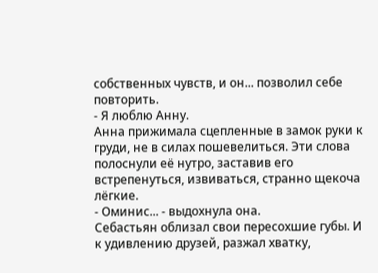собственных чувств, и он... позволил себе повторить.
- Я люблю Анну.
Анна прижимала сцепленные в замок руки к груди, не в силах пошевелиться. Эти слова полоснули её нутро, заставив его встрепенуться, извиваться, странно щекоча лёгкие.
- Оминис... - выдохнула она.
Себастьян облизал свои пересохшие губы. И к удивлению друзей, разжал хватку,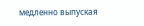медленно выпуская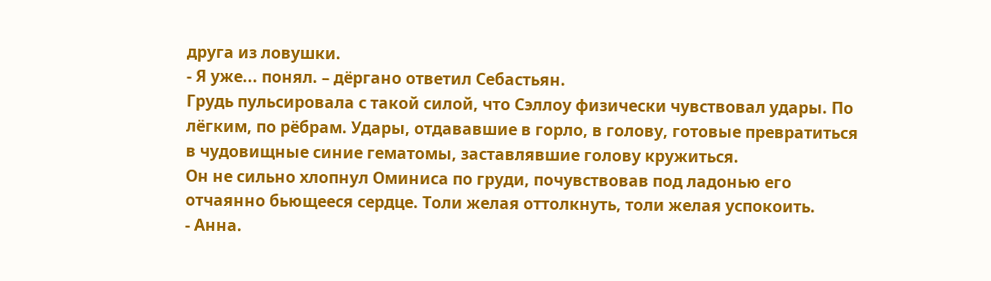друга из ловушки.
- Я уже... понял. – дёргано ответил Себастьян.
Грудь пульсировала с такой силой, что Сэллоу физически чувствовал удары. По лёгким, по рёбрам. Удары, отдававшие в горло, в голову, готовые превратиться в чудовищные синие гематомы, заставлявшие голову кружиться.
Он не сильно хлопнул Оминиса по груди, почувствовав под ладонью его отчаянно бьющееся сердце. Толи желая оттолкнуть, толи желая успокоить.
- Анна.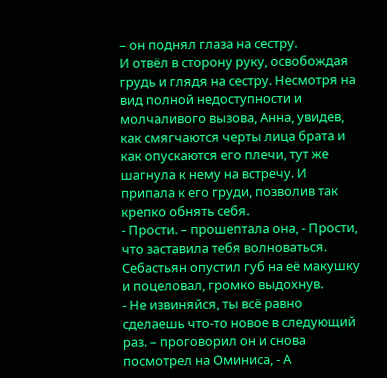– он поднял глаза на сестру.
И отвёл в сторону руку, освобождая грудь и глядя на сестру. Несмотря на вид полной недоступности и молчаливого вызова, Анна, увидев, как смягчаются черты лица брата и как опускаются его плечи, тут же шагнула к нему на встречу. И припала к его груди, позволив так крепко обнять себя.
- Прости. – прошептала она, - Прости, что заставила тебя волноваться.
Себастьян опустил губ на её макушку и поцеловал, громко выдохнув.
- Не извиняйся, ты всё равно сделаешь что-то новое в следующий раз. – проговорил он и снова посмотрел на Оминиса, - А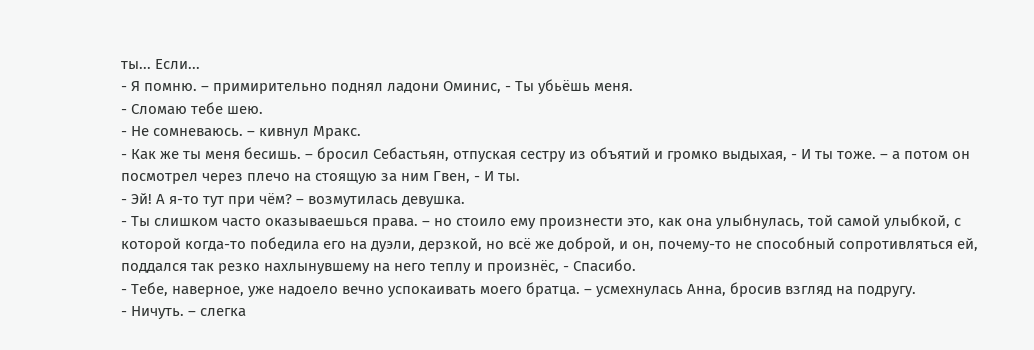ты... Если...
- Я помню. – примирительно поднял ладони Оминис, - Ты убьёшь меня.
- Сломаю тебе шею.
- Не сомневаюсь. – кивнул Мракс.
- Как же ты меня бесишь. – бросил Себастьян, отпуская сестру из объятий и громко выдыхая, - И ты тоже. – а потом он посмотрел через плечо на стоящую за ним Гвен, - И ты.
- Эй! А я-то тут при чём? – возмутилась девушка.
- Ты слишком часто оказываешься права. – но стоило ему произнести это, как она улыбнулась, той самой улыбкой, с которой когда-то победила его на дуэли, дерзкой, но всё же доброй, и он, почему-то не способный сопротивляться ей, поддался так резко нахлынувшему на него теплу и произнёс, - Спасибо.
- Тебе, наверное, уже надоело вечно успокаивать моего братца. – усмехнулась Анна, бросив взгляд на подругу.
- Ничуть. – слегка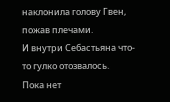наклонила голову Гвен, пожав плечами.
И внутри Себастьяна что-то гулко отозвалось.
Пока нет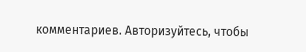комментариев. Авторизуйтесь, чтобы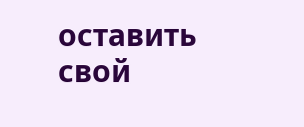оставить свой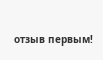отзыв первым!